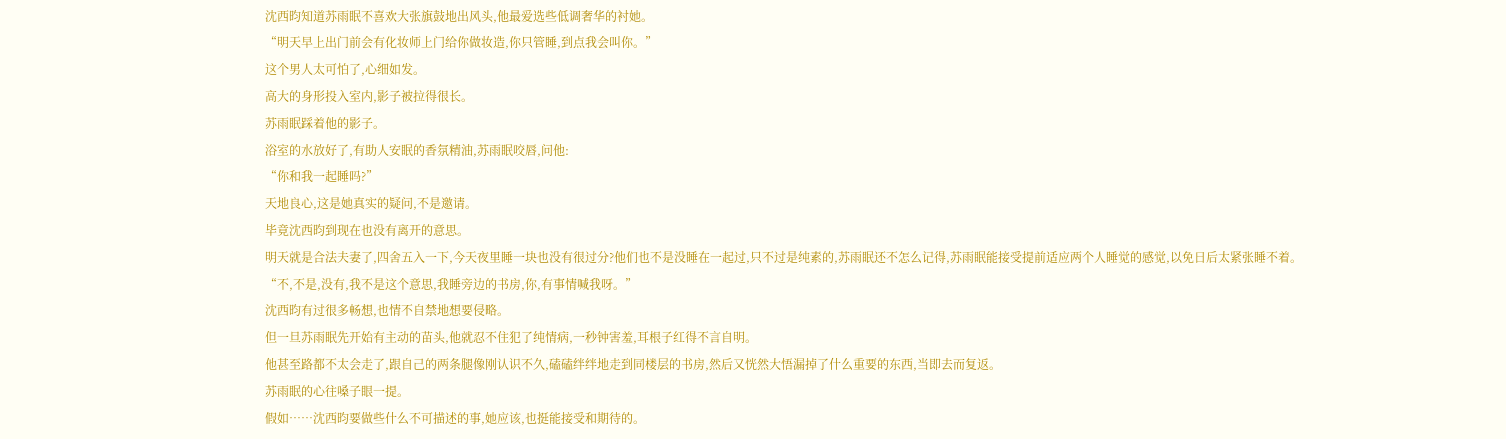沈西昀知道苏雨眠不喜欢大张旗鼓地出风头,他最爱选些低调奢华的衬她。
“明天早上出门前会有化妆师上门给你做妆造,你只管睡,到点我会叫你。”
这个男人太可怕了,心细如发。
高大的身形投入室内,影子被拉得很长。
苏雨眠踩着他的影子。
浴室的水放好了,有助人安眠的香氛精油,苏雨眠咬唇,问他:
“你和我一起睡吗?”
天地良心,这是她真实的疑问,不是邀请。
毕竟沈西昀到现在也没有离开的意思。
明天就是合法夫妻了,四舍五入一下,今天夜里睡一块也没有很过分?他们也不是没睡在一起过,只不过是纯素的,苏雨眠还不怎么记得,苏雨眠能接受提前适应两个人睡觉的感觉,以免日后太紧张睡不着。
“不,不是,没有,我不是这个意思,我睡旁边的书房,你,有事情喊我呀。”
沈西昀有过很多畅想,也情不自禁地想要侵略。
但一旦苏雨眠先开始有主动的苗头,他就忍不住犯了纯情病,一秒钟害羞,耳根子红得不言自明。
他甚至路都不太会走了,跟自己的两条腿像刚认识不久,磕磕绊绊地走到同楼层的书房,然后又恍然大悟漏掉了什么重要的东西,当即去而复返。
苏雨眠的心往嗓子眼一提。
假如……沈西昀要做些什么不可描述的事,她应该,也挺能接受和期待的。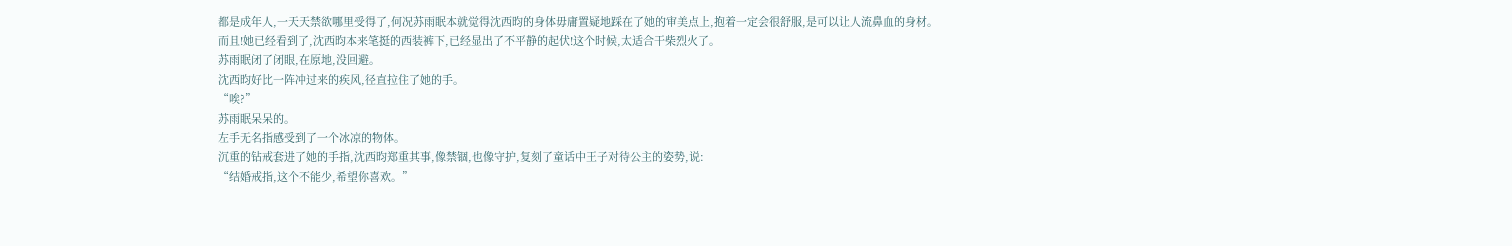都是成年人,一天天禁欲哪里受得了,何况苏雨眠本就觉得沈西昀的身体毋庸置疑地踩在了她的审美点上,抱着一定会很舒服,是可以让人流鼻血的身材。
而且!她已经看到了,沈西昀本来笔挺的西装裤下,已经显出了不平静的起伏!这个时候,太适合干柴烈火了。
苏雨眠闭了闭眼,在原地,没回避。
沈西昀好比一阵冲过来的疾风,径直拉住了她的手。
“唉?”
苏雨眠呆呆的。
左手无名指感受到了一个冰凉的物体。
沉重的钻戒套进了她的手指,沈西昀郑重其事,像禁锢,也像守护,复刻了童话中王子对待公主的姿势,说:
“结婚戒指,这个不能少,希望你喜欢。”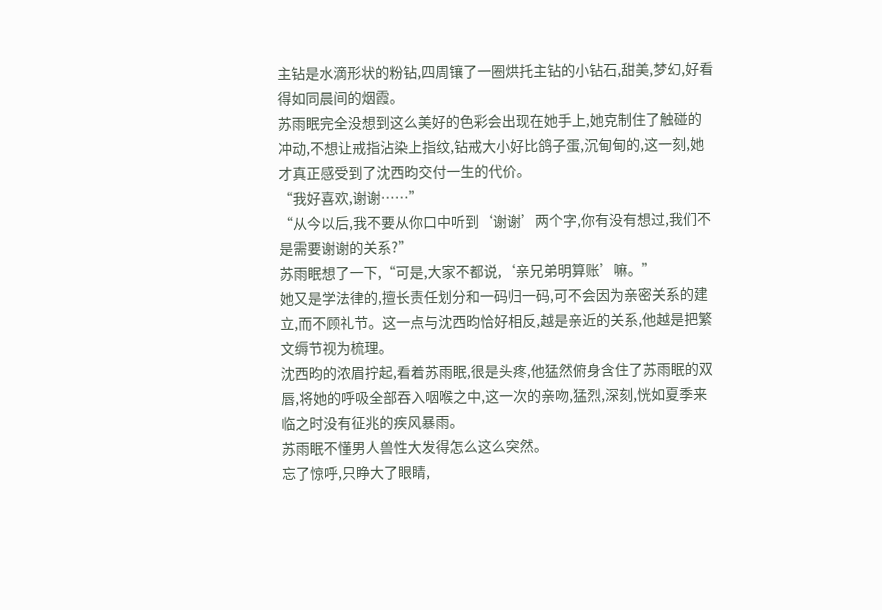主钻是水滴形状的粉钻,四周镶了一圈烘托主钻的小钻石,甜美,梦幻,好看得如同晨间的烟霞。
苏雨眠完全没想到这么美好的色彩会出现在她手上,她克制住了触碰的冲动,不想让戒指沾染上指纹,钻戒大小好比鸽子蛋,沉甸甸的,这一刻,她才真正感受到了沈西昀交付一生的代价。
“我好喜欢,谢谢……”
“从今以后,我不要从你口中听到‘谢谢’两个字,你有没有想过,我们不是需要谢谢的关系?”
苏雨眠想了一下,“可是,大家不都说,‘亲兄弟明算账’嘛。”
她又是学法律的,擅长责任划分和一码归一码,可不会因为亲密关系的建立,而不顾礼节。这一点与沈西昀恰好相反,越是亲近的关系,他越是把繁文缛节视为梳理。
沈西昀的浓眉拧起,看着苏雨眠,很是头疼,他猛然俯身含住了苏雨眠的双唇,将她的呼吸全部吞入咽喉之中,这一次的亲吻,猛烈,深刻,恍如夏季来临之时没有征兆的疾风暴雨。
苏雨眠不懂男人兽性大发得怎么这么突然。
忘了惊呼,只睁大了眼睛,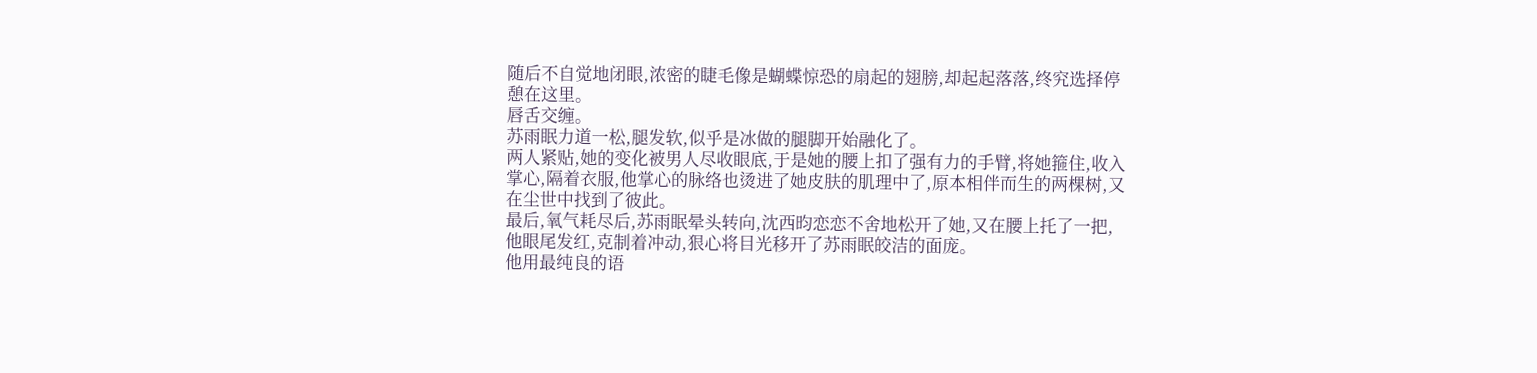随后不自觉地闭眼,浓密的睫毛像是蝴蝶惊恐的扇起的翅膀,却起起落落,终究选择停憩在这里。
唇舌交缠。
苏雨眠力道一松,腿发软,似乎是冰做的腿脚开始融化了。
两人紧贴,她的变化被男人尽收眼底,于是她的腰上扣了强有力的手臂,将她箍住,收入掌心,隔着衣服,他掌心的脉络也烫进了她皮肤的肌理中了,原本相伴而生的两棵树,又在尘世中找到了彼此。
最后,氧气耗尽后,苏雨眠晕头转向,沈西昀恋恋不舍地松开了她,又在腰上托了一把,他眼尾发红,克制着冲动,狠心将目光移开了苏雨眠皎洁的面庞。
他用最纯良的语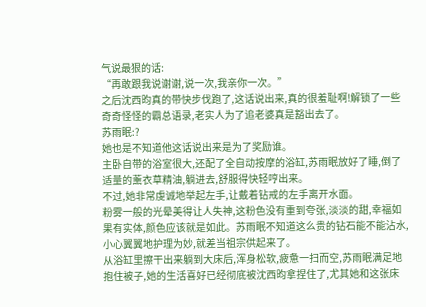气说最狠的话:
“再敢跟我说谢谢,说一次,我亲你一次。”
之后沈西昀真的带快步伐跑了,这话说出来,真的很羞耻啊!解锁了一些奇奇怪怪的霸总语录,老实人为了追老婆真是豁出去了。
苏雨眠:?
她也是不知道他这话说出来是为了奖励谁。
主卧自带的浴室很大,还配了全自动按摩的浴缸,苏雨眠放好了睡,倒了适量的薰衣草精油,躺进去,舒服得快轻哼出来。
不过,她非常虔诚地举起左手,让戴着钻戒的左手离开水面。
粉雾一般的光晕美得让人失神,这粉色没有重到夸张,淡淡的甜,幸福如果有实体,颜色应该就是如此。苏雨眠不知道这么贵的钻石能不能沾水,小心翼翼地护理为妙,就差当祖宗供起来了。
从浴缸里擦干出来躺到大床后,浑身松软,疲惫一扫而空,苏雨眠满足地抱住被子,她的生活喜好已经彻底被沈西昀拿捏住了,尤其她和这张床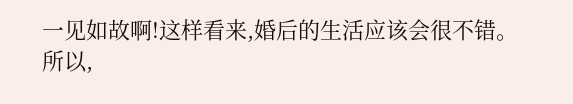一见如故啊!这样看来,婚后的生活应该会很不错。
所以,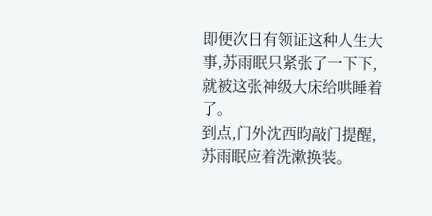即便次日有领证这种人生大事,苏雨眠只紧张了一下下,就被这张神级大床给哄睡着了。
到点,门外沈西昀敲门提醒,苏雨眠应着洗漱换装。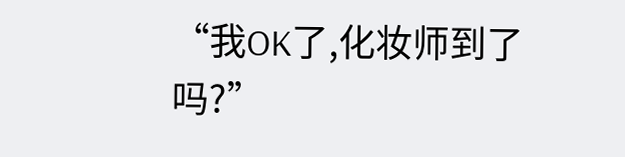“我OK了,化妆师到了吗?”